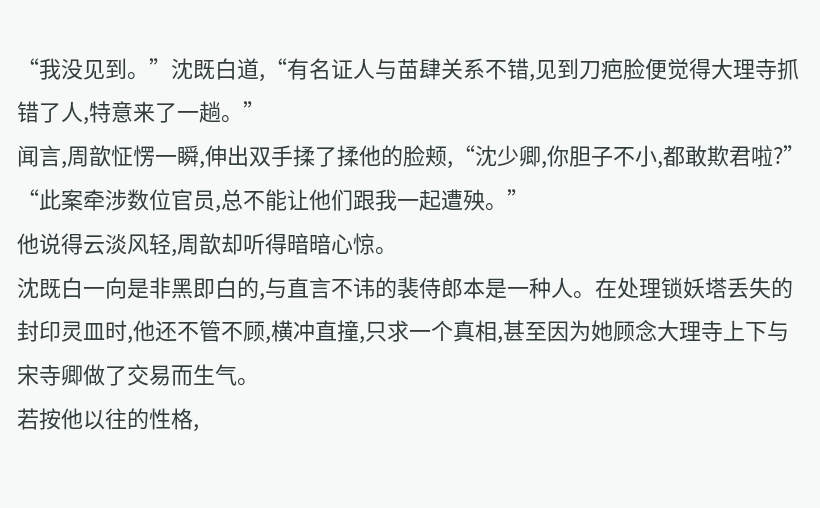“我没见到。”沈既白道,“有名证人与苗肆关系不错,见到刀疤脸便觉得大理寺抓错了人,特意来了一趟。”
闻言,周歆怔愣一瞬,伸出双手揉了揉他的脸颊,“沈少卿,你胆子不小,都敢欺君啦?”
“此案牵涉数位官员,总不能让他们跟我一起遭殃。”
他说得云淡风轻,周歆却听得暗暗心惊。
沈既白一向是非黑即白的,与直言不讳的裴侍郎本是一种人。在处理锁妖塔丢失的封印灵皿时,他还不管不顾,横冲直撞,只求一个真相,甚至因为她顾念大理寺上下与宋寺卿做了交易而生气。
若按他以往的性格,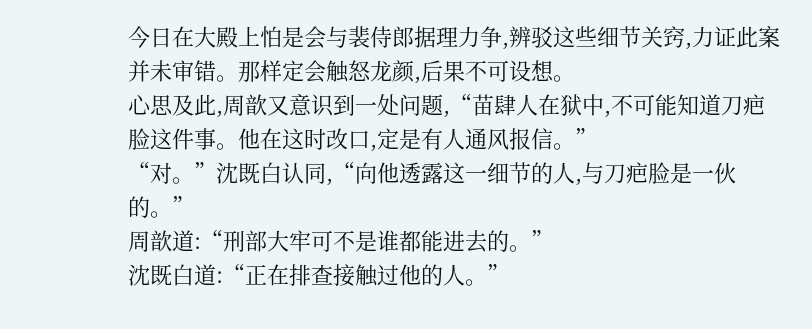今日在大殿上怕是会与裴侍郎据理力争,辨驳这些细节关窍,力证此案并未审错。那样定会触怒龙颜,后果不可设想。
心思及此,周歆又意识到一处问题,“苗肆人在狱中,不可能知道刀疤脸这件事。他在这时改口,定是有人通风报信。”
“对。”沈既白认同,“向他透露这一细节的人,与刀疤脸是一伙的。”
周歆道:“刑部大牢可不是谁都能进去的。”
沈既白道:“正在排查接触过他的人。”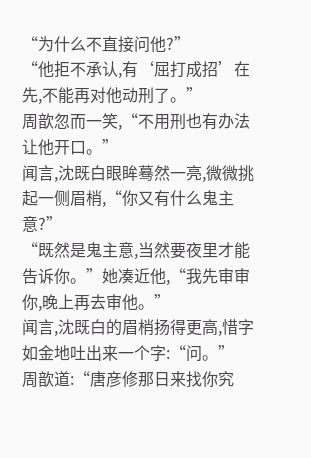“为什么不直接问他?”
“他拒不承认,有‘屈打成招’在先,不能再对他动刑了。”
周歆忽而一笑,“不用刑也有办法让他开口。”
闻言,沈既白眼眸蓦然一亮,微微挑起一侧眉梢,“你又有什么鬼主意?”
“既然是鬼主意,当然要夜里才能告诉你。”她凑近他,“我先审审你,晚上再去审他。”
闻言,沈既白的眉梢扬得更高,惜字如金地吐出来一个字:“问。”
周歆道:“唐彦修那日来找你究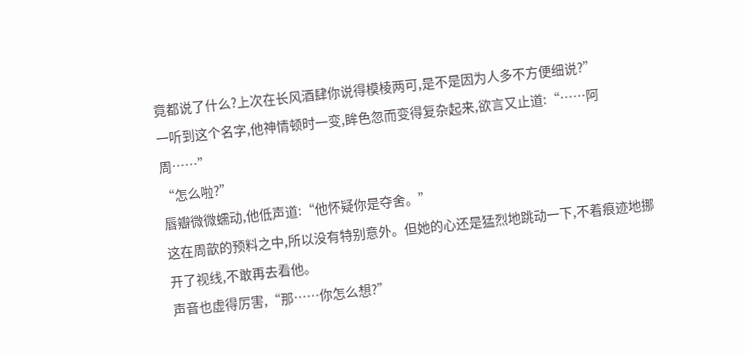竟都说了什么?上次在长风酒肆你说得模棱两可,是不是因为人多不方便细说?”
一听到这个名字,他神情顿时一变,眸色忽而变得复杂起来,欲言又止道:“……阿周……”
“怎么啦?”
唇瓣微微蠕动,他低声道:“他怀疑你是夺舍。”
这在周歆的预料之中,所以没有特别意外。但她的心还是猛烈地跳动一下,不着痕迹地挪开了视线,不敢再去看他。
声音也虚得厉害,“那……你怎么想?”